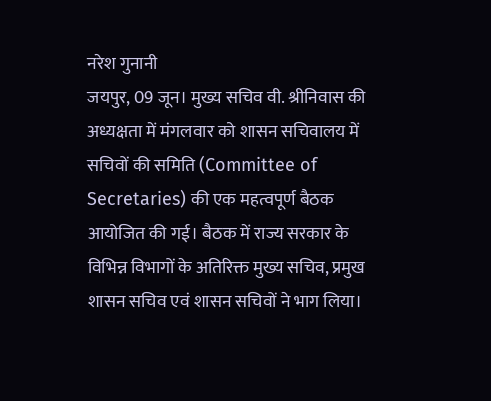नरेश गुनानी
जयपुर, 09 जून। मुख्य सचिव वी. श्रीनिवास की अध्यक्षता में मंगलवार को शासन सचिवालय में सचिवों की समिति (Committee of Secretaries) की एक महत्वपूर्ण बैठक आयोजित की गई। बैठक में राज्य सरकार के विभिन्न विभागों के अतिरिक्त मुख्य सचिव, प्रमुख शासन सचिव एवं शासन सचिवों ने भाग लिया।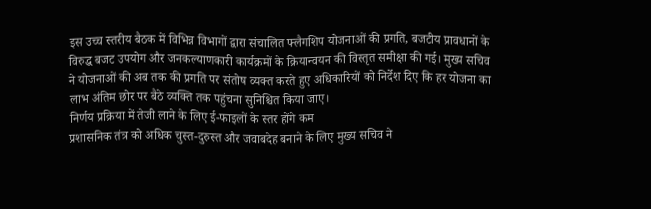इस उच्च स्तरीय बैठक में विभिन्न विभागों द्वारा संचालित फ्लैगशिप योजनाओं की प्रगति, बजटीय प्रावधानों के विरुद्ध बजट उपयोग और जनकल्याणकारी कार्यक्रमों के क्रियान्वयन की विस्तृत समीक्षा की गई। मुख्य सचिव ने योजनाओं की अब तक की प्रगति पर संतोष व्यक्त करते हुए अधिकारियों को निर्देश दिए कि हर योजना का लाभ अंतिम छोर पर बैठे व्यक्ति तक पहुंचना सुनिश्चित किया जाए।
निर्णय प्रक्रिया में तेजी लाने के लिए ई-फाइलों के स्तर होंगे कम
प्रशासनिक तंत्र को अधिक चुस्त-दुरुस्त और जवाबदेह बनाने के लिए मुख्य सचिव ने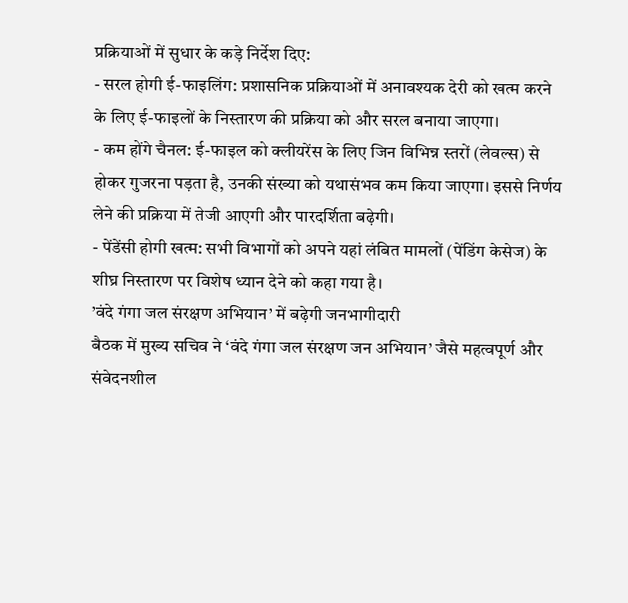प्रक्रियाओं में सुधार के कड़े निर्देश दिए:
- सरल होगी ई-फाइलिंग: प्रशासनिक प्रक्रियाओं में अनावश्यक देरी को खत्म करने के लिए ई-फाइलों के निस्तारण की प्रक्रिया को और सरल बनाया जाएगा।
- कम होंगे चैनल: ई-फाइल को क्लीयरेंस के लिए जिन विभिन्न स्तरों (लेवल्स) से होकर गुजरना पड़ता है, उनकी संख्या को यथासंभव कम किया जाएगा। इससे निर्णय लेने की प्रक्रिया में तेजी आएगी और पारदर्शिता बढ़ेगी।
- पेंडेंसी होगी खत्म: सभी विभागों को अपने यहां लंबित मामलों (पेंडिंग केसेज) के शीघ्र निस्तारण पर विशेष ध्यान देने को कहा गया है।
’वंदे गंगा जल संरक्षण अभियान’ में बढ़ेगी जनभागीदारी
बैठक में मुख्य सचिव ने ‘वंदे गंगा जल संरक्षण जन अभियान’ जैसे महत्वपूर्ण और संवेदनशील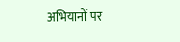अभियानों पर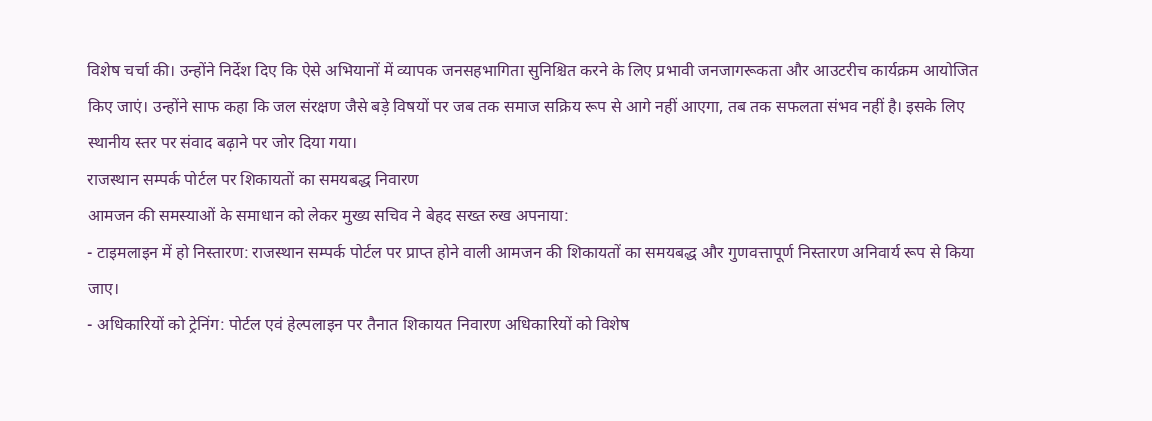विशेष चर्चा की। उन्होंने निर्देश दिए कि ऐसे अभियानों में व्यापक जनसहभागिता सुनिश्चित करने के लिए प्रभावी जनजागरूकता और आउटरीच कार्यक्रम आयोजित किए जाएं। उन्होंने साफ कहा कि जल संरक्षण जैसे बड़े विषयों पर जब तक समाज सक्रिय रूप से आगे नहीं आएगा, तब तक सफलता संभव नहीं है। इसके लिए स्थानीय स्तर पर संवाद बढ़ाने पर जोर दिया गया।
राजस्थान सम्पर्क पोर्टल पर शिकायतों का समयबद्ध निवारण
आमजन की समस्याओं के समाधान को लेकर मुख्य सचिव ने बेहद सख्त रुख अपनाया:
- टाइमलाइन में हो निस्तारण: राजस्थान सम्पर्क पोर्टल पर प्राप्त होने वाली आमजन की शिकायतों का समयबद्ध और गुणवत्तापूर्ण निस्तारण अनिवार्य रूप से किया जाए।
- अधिकारियों को ट्रेनिंग: पोर्टल एवं हेल्पलाइन पर तैनात शिकायत निवारण अधिकारियों को विशेष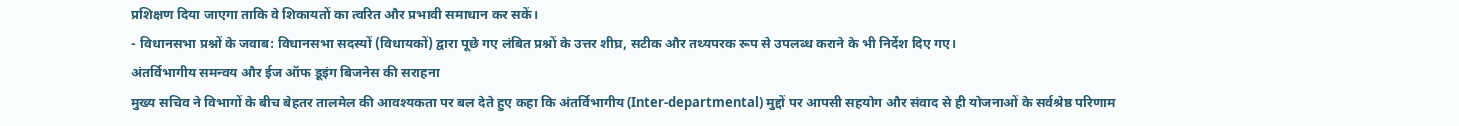प्रशिक्षण दिया जाएगा ताकि वे शिकायतों का त्वरित और प्रभावी समाधान कर सकें।
- विधानसभा प्रश्नों के जवाब: विधानसभा सदस्यों (विधायकों) द्वारा पूछे गए लंबित प्रश्नों के उत्तर शीघ्र, सटीक और तथ्यपरक रूप से उपलब्ध कराने के भी निर्देश दिए गए।
अंतर्विभागीय समन्वय और ईज ऑफ डूइंग बिजनेस की सराहना
मुख्य सचिव ने विभागों के बीच बेहतर तालमेल की आवश्यकता पर बल देते हुए कहा कि अंतर्विभागीय (Inter-departmental) मुद्दों पर आपसी सहयोग और संवाद से ही योजनाओं के सर्वश्रेष्ठ परिणाम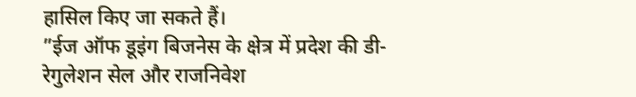हासिल किए जा सकते हैं।
”ईज ऑफ डूइंग बिजनेस के क्षेत्र में प्रदेश की डी-रेगुलेशन सेल और राजनिवेश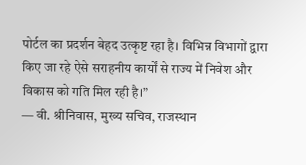पोर्टल का प्रदर्शन बेहद उत्कृष्ट रहा है। विभिन्न विभागों द्वारा किए जा रहे ऐसे सराहनीय कार्यों से राज्य में निवेश और विकास को गति मिल रही है।”
— वी. श्रीनिवास, मुख्य सचिव, राजस्थान